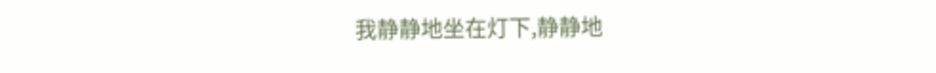我静静地坐在灯下,静静地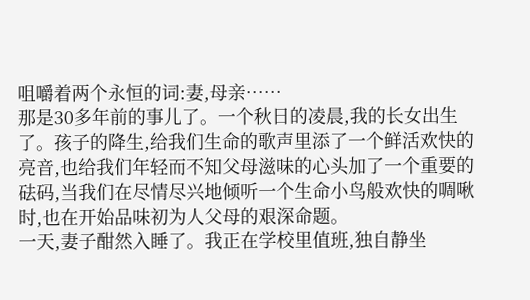咀嚼着两个永恒的词:妻,母亲……
那是30多年前的事儿了。一个秋日的凌晨,我的长女出生了。孩子的降生,给我们生命的歌声里添了一个鲜活欢快的亮音,也给我们年轻而不知父母滋味的心头加了一个重要的砝码,当我们在尽情尽兴地倾听一个生命小鸟般欢快的啁啾时,也在开始品味初为人父母的艰深命题。
一天,妻子酣然入睡了。我正在学校里值班,独自静坐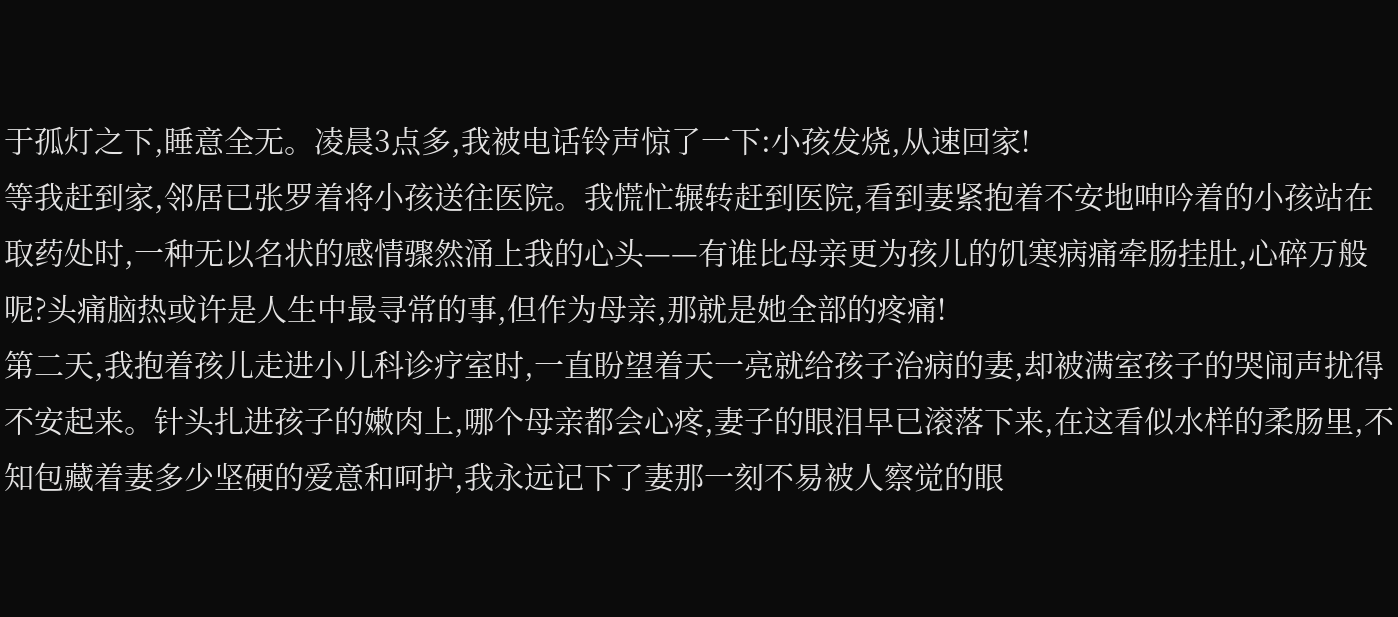于孤灯之下,睡意全无。凌晨3点多,我被电话铃声惊了一下:小孩发烧,从速回家!
等我赶到家,邻居已张罗着将小孩送往医院。我慌忙辗转赶到医院,看到妻紧抱着不安地呻吟着的小孩站在取药处时,一种无以名状的感情骤然涌上我的心头——有谁比母亲更为孩儿的饥寒病痛牵肠挂肚,心碎万般呢?头痛脑热或许是人生中最寻常的事,但作为母亲,那就是她全部的疼痛!
第二天,我抱着孩儿走进小儿科诊疗室时,一直盼望着天一亮就给孩子治病的妻,却被满室孩子的哭闹声扰得不安起来。针头扎进孩子的嫩肉上,哪个母亲都会心疼,妻子的眼泪早已滚落下来,在这看似水样的柔肠里,不知包藏着妻多少坚硬的爱意和呵护,我永远记下了妻那一刻不易被人察觉的眼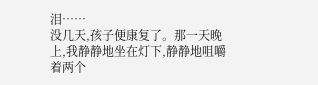泪……
没几天,孩子便康复了。那一天晚上,我静静地坐在灯下,静静地咀嚼着两个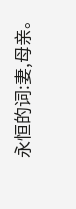永恒的词:妻,母亲。